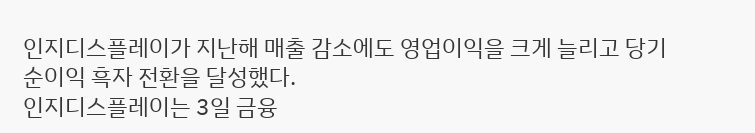인지디스플레이가 지난해 매출 감소에도 영업이익을 크게 늘리고 당기순이익 흑자 전환을 달성했다.
인지디스플레이는 3일 금융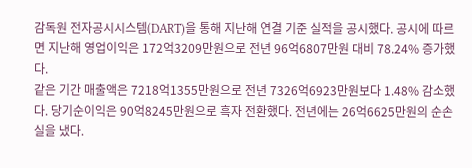감독원 전자공시시스템(DART)을 통해 지난해 연결 기준 실적을 공시했다. 공시에 따르면 지난해 영업이익은 172억3209만원으로 전년 96억6807만원 대비 78.24% 증가했다.
같은 기간 매출액은 7218억1355만원으로 전년 7326억6923만원보다 1.48% 감소했다. 당기순이익은 90억8245만원으로 흑자 전환했다. 전년에는 26억6625만원의 순손실을 냈다.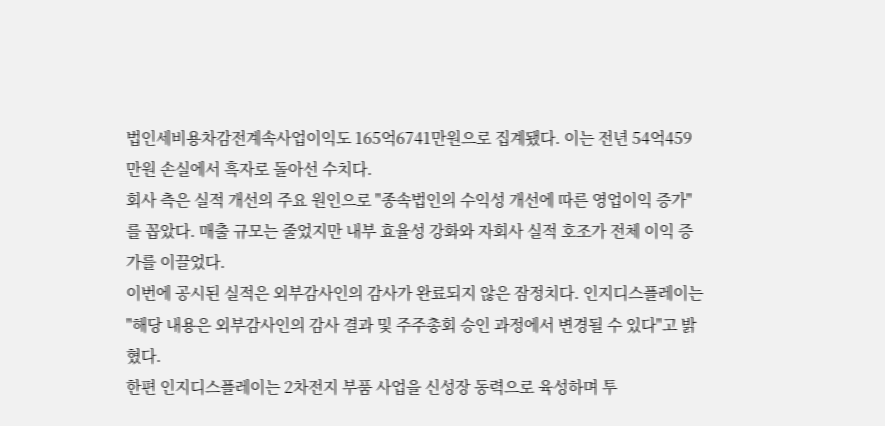법인세비용차감전계속사업이익도 165억6741만원으로 집계됐다. 이는 전년 54억459만원 손실에서 흑자로 돌아선 수치다.
회사 측은 실적 개선의 주요 원인으로 "종속법인의 수익성 개선에 따른 영업이익 증가"를 꼽았다. 매출 규모는 줄었지만 내부 효율성 강화와 자회사 실적 호조가 전체 이익 증가를 이끌었다.
이번에 공시된 실적은 외부감사인의 감사가 완료되지 않은 잠정치다. 인지디스플레이는 "해당 내용은 외부감사인의 감사 결과 및 주주총회 승인 과정에서 변경될 수 있다"고 밝혔다.
한편 인지디스플레이는 2차전지 부품 사업을 신성장 동력으로 육성하며 투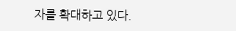자를 확대하고 있다.